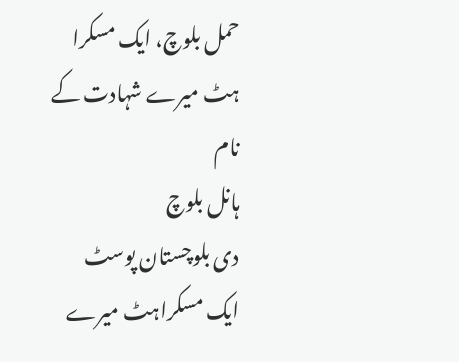حمل بلوچ، ایک مسکرا ہٹ میرے شہادت کے نام
ہانل بلوچ
دی بلوچستان پوسٹ
ایک مسکراہٹ میرے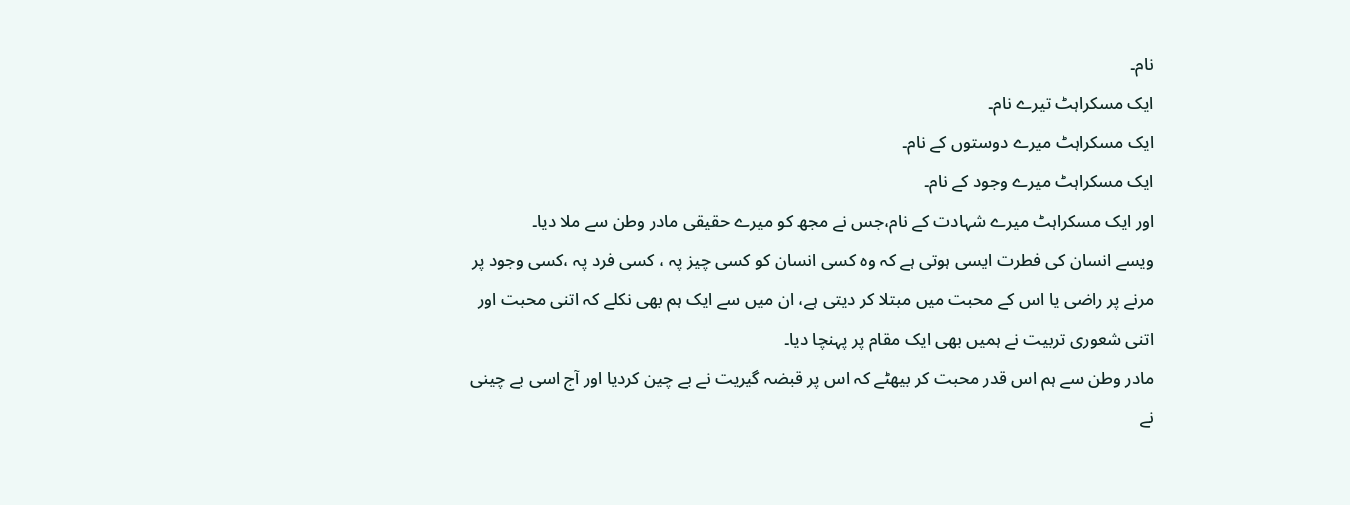نام۔
ایک مسکراہٹ تیرے نام۔
ایک مسکراہٹ میرے دوستوں کے نام۔
ایک مسکراہٹ میرے وجود کے نام۔
اور ایک مسکراہٹ میرے شہادت کے نام،جس نے مجھ کو میرے حقیقی مادر وطن سے ملا دیا۔
ویسے انسان کی فطرت ایسی ہوتی ہے کہ وہ کسی انسان کو کسی چیز پہ ، کسی فرد پہ ،کسی وجود پر مرنے پر راضی یا اس کے محبت میں مبتلا کر دیتی ہے، ان میں سے ایک ہم بھی نکلے کہ اتنی محبت اور اتنی شعوری تربیت نے ہمیں بھی ایک مقام پر پہنچا دیا۔
مادر وطن سے ہم اس قدر محبت کر بیھٹے کہ اس پر قبضہ گیریت نے بے چین کردیا اور آج اسی بے چینی نے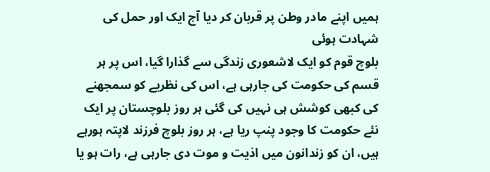ہمیں اپنے مادر وطن پر قربان کر دیا آج ایک اور حمل کی شہادت ہوئی
بلوچ قوم کو ایک لاشعوری زندگی سے گذارا گیا، اس پر ہر قسم کی حکومت کی جارہی ہے، اس کی نظریے کو سمجھنے کی کبھی کوشش ہی نہیں کی گئی ہر روز بلوچستان پر ایک نئے حکومت کا وجود پنپ ریا ہے، ہر روز بلوچ فرزند لاپتہ ہورہے ہیں، ان کو زندانون میں اذیت و موت دی جارہی ہے، رات ہو یا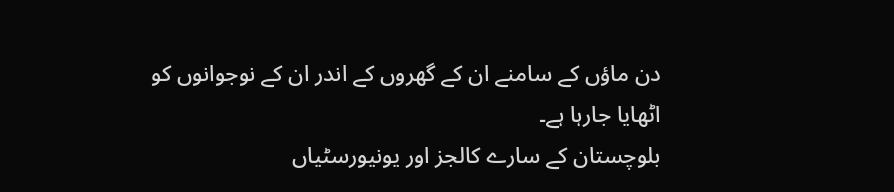دن ماؤں کے سامنے ان کے گھروں کے اندر ان کے نوجوانوں کو اٹھایا جارہا ہے۔
بلوچستان کے سارے کالجز اور یونیورسٹیاں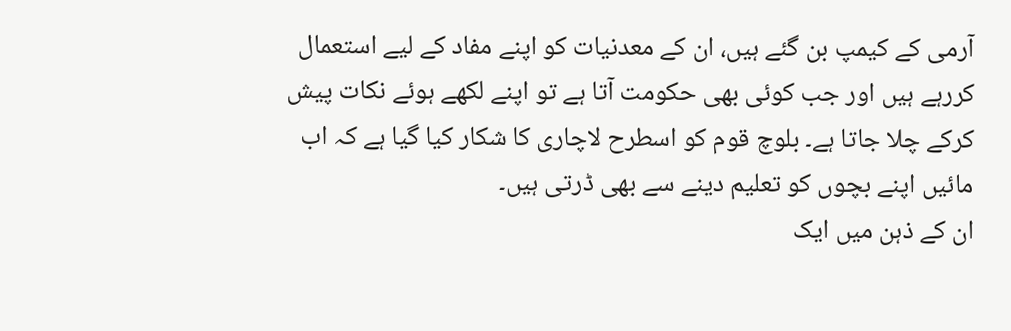آرمی کے کیمپ بن گئے ہیں، ان کے معدنیات کو اپنے مفاد کے لیے استعمال کررہے ہیں اور جب کوئی بھی حکومت آتا ہے تو اپنے لکھے ہوئے نکات پیش کرکے چلا جاتا ہے۔ بلوچ قوم کو اسطرح لاچاری کا شکار کیا گیا ہے کہ اب مائیں اپنے بچوں کو تعلیم دینے سے بھی ڈرتی ہیں۔
ان کے ذہن میں ایک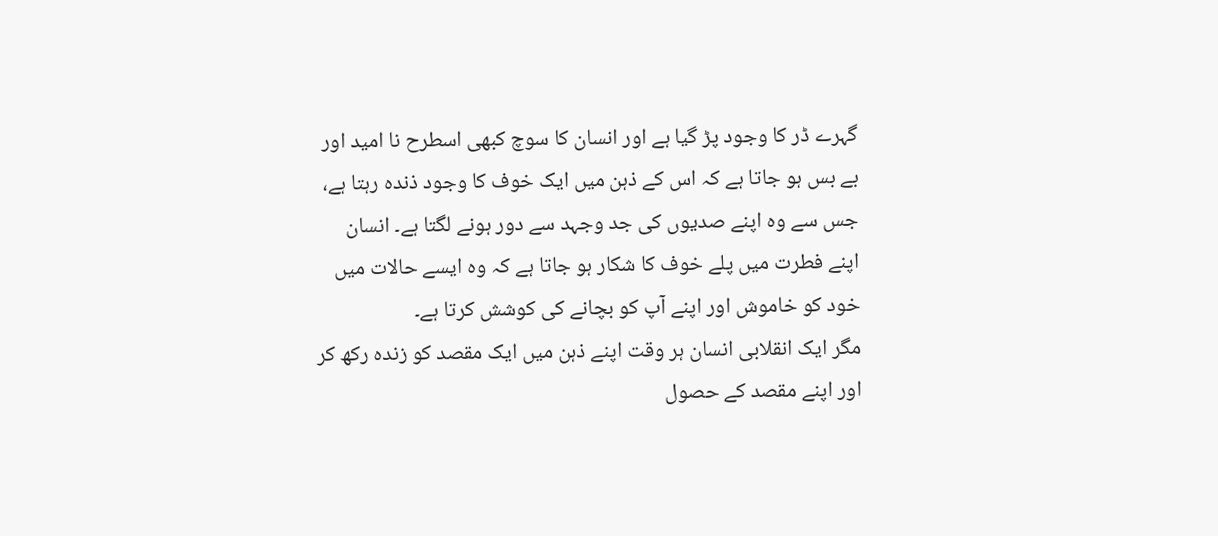گہرے ڈر کا وجود پڑ گیا ہے اور انسان کا سوچ کبھی اسطرح نا امید اور بے بس ہو جاتا ہے کہ اس کے ذہن میں ایک خوف کا وجود ذندہ رہتا ہے، جس سے وہ اپنے صدیوں کی جد وجہد سے دور ہونے لگتا ہے۔ انسان اپنے فطرت میں پلے خوف کا شکار ہو جاتا ہے کہ وہ ایسے حالات میں خود کو خاموش اور اپنے آپ کو بچانے کی کوشش کرتا ہے۔
مگر ایک انقلابی انسان ہر وقت اپنے ذہن میں ایک مقصد کو زندہ رکھ کر اور اپنے مقصد کے حصول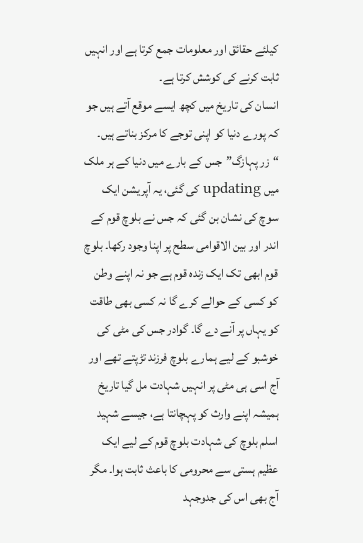کیلئے حقائق اور معلومات جمع کرتا ہے اور انہیں ثابت کرنے کی کوشش کرتا ہے۔
انسان کی تاریخ میں کچھ ایسے موقع آتے ہیں جو کہ پورے دنیا کو اپنی توجے کا مرکز بناتے ہیں۔
“زر پہازگ”جس کے بارے میں دنیا کے ہر ملک میں updating کی گئی، یہ آپریشن ایک سوچ کی نشان بن گئی کہ جس نے بلوچ قوم کے اندر اور بین الاقوامی سطح پر اپنا وجود رکھا۔ بلوچ قوم ابھی تک ایک زندہ قوم ہے جو نہ اپنے وطن کو کسی کے حوالے کرے گا نہ کسی بھی طاقت کو یہاں پر آنے دے گا۔ گوادر جس کی مٹی کی خوشبو کے لیے ہمارے بلوچ فرزند تڑپتے تھے اور آج اسی ہی مٹی پر انہیں شہادت مل گیا تاریخ ہمیشہ اپنے وارث کو پہچانتا ہے، جیسے شہید اسلم بلوچ کی شہادت بلوچ قوم کے لیے ایک عظیم ہستی سے محرومی کا باعث ثابت ہوا۔ مگر آج بھی اس کی جدوجہد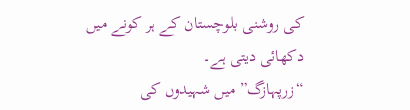کی روشنی بلوچستان کے ہر کونے میں دکھائی دیتی ہے۔
“زرپہازگ” میں شہیدوں کی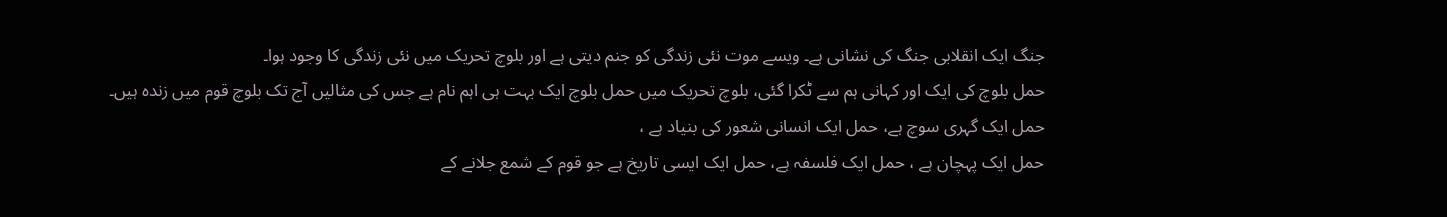جنگ ایک انقلابی جنگ کی نشانی ہے۔ ویسے موت نئی زندگی کو جنم دیتی ہے اور بلوچ تحریک میں نئی زندگی کا وجود ہوا۔
حمل بلوچ کی ایک اور کہانی ہم سے ٹکرا گئی، بلوچ تحریک میں حمل بلوچ ایک بہت ہی اہم نام ہے جس کی مثالیں آج تک بلوچ قوم میں زندہ ہیں۔
حمل ایک گہری سوچ ہے، حمل ایک انسانی شعور کی بنیاد ہے ،
حمل ایک پہچان ہے ، حمل ایک فلسفہ ہے، حمل ایک ایسی تاریخ ہے جو قوم کے شمع جلانے کے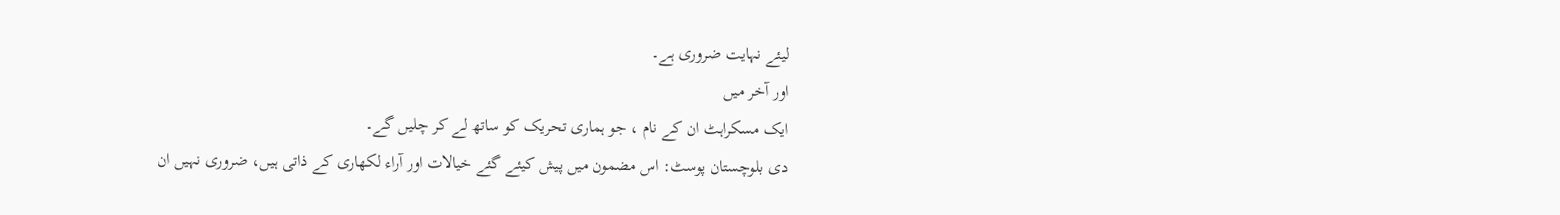لیئے نہایت ضروری ہے۔
اور آخر میں
ایک مسکراہٹ ان کے نام ، جو ہماری تحریک کو ساتھ لے کر چلیں گے۔
دی بلوچستان پوسٹ: اس مضمون میں پیش کیئے گئے خیالات اور آراء لکھاری کے ذاتی ہیں، ضروری نہیں ان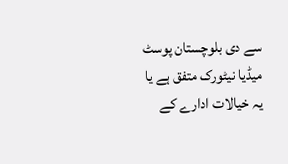سے دی بلوچستان پوسٹ میڈیا نیٹورک متفق ہے یا یہ خیالات ادارے کے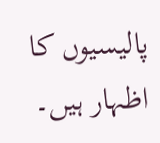پالیسیوں کا اظہار ہیں۔